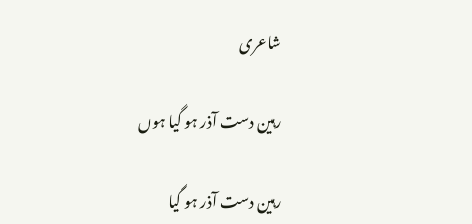شاعری

رہین دست آذر ہو گیا ہوں

رہین دست آذر ہو گیا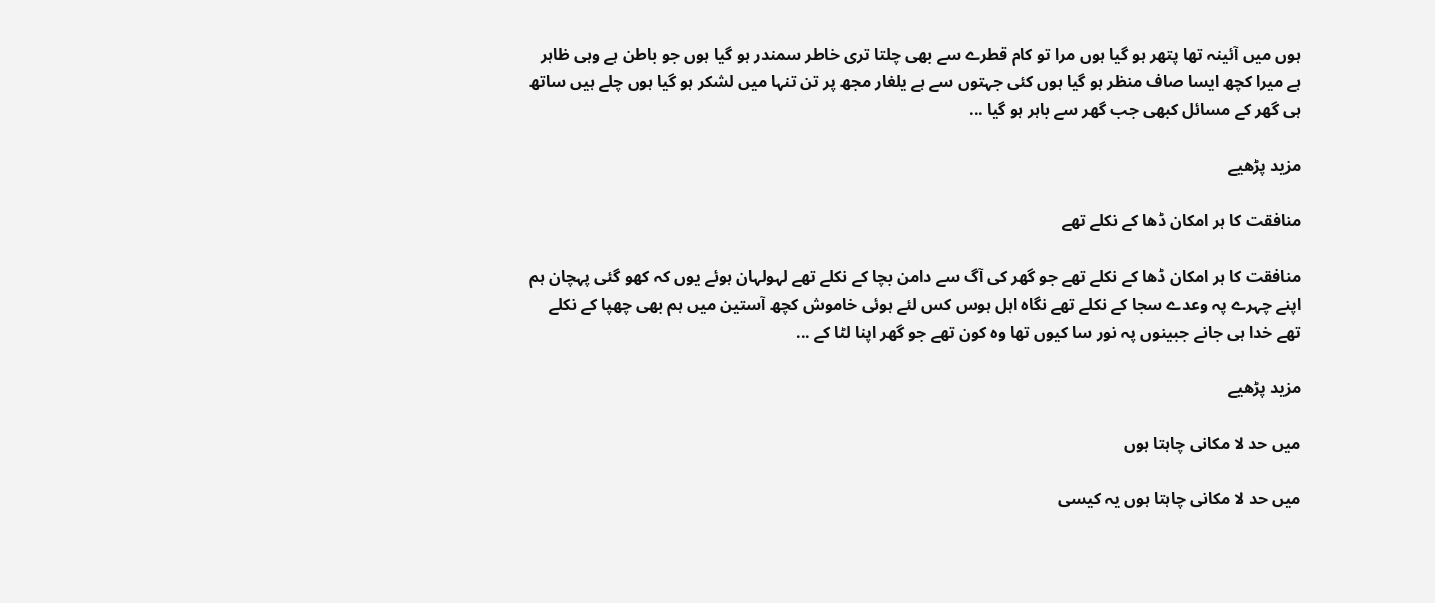ہوں میں آئینہ تھا پتھر ہو گیا ہوں مرا تو کام قطرے سے بھی چلتا تری خاطر سمندر ہو گیا ہوں جو باطن ہے وہی ظاہر ہے میرا کچھ ایسا صاف منظر ہو گیا ہوں کئی جہتوں سے ہے یلغار مجھ پر تن تنہا میں لشکر ہو گیا ہوں چلے ہیں ساتھ ہی گھر کے مسائل کبھی جب گھر سے باہر ہو گیا ...

مزید پڑھیے

منافقت کا ہر امکان ڈھا کے نکلے تھے

منافقت کا ہر امکان ڈھا کے نکلے تھے جو گھر کی آگ سے دامن بچا کے نکلے تھے لہولہان ہوئے یوں کہ کھو گئی پہچان ہم اپنے چہرے پہ وعدے سجا کے نکلے تھے نگاہ اہل ہوس کس لئے ہوئی خاموش کچھ آستین میں ہم بھی چھپا کے نکلے تھے خدا ہی جانے جبینوں پہ نور سا کیوں تھا وہ کون تھے جو گھر اپنا لٹا کے ...

مزید پڑھیے

میں حد لا مکانی چاہتا ہوں

میں حد لا مکانی چاہتا ہوں یہ کیسی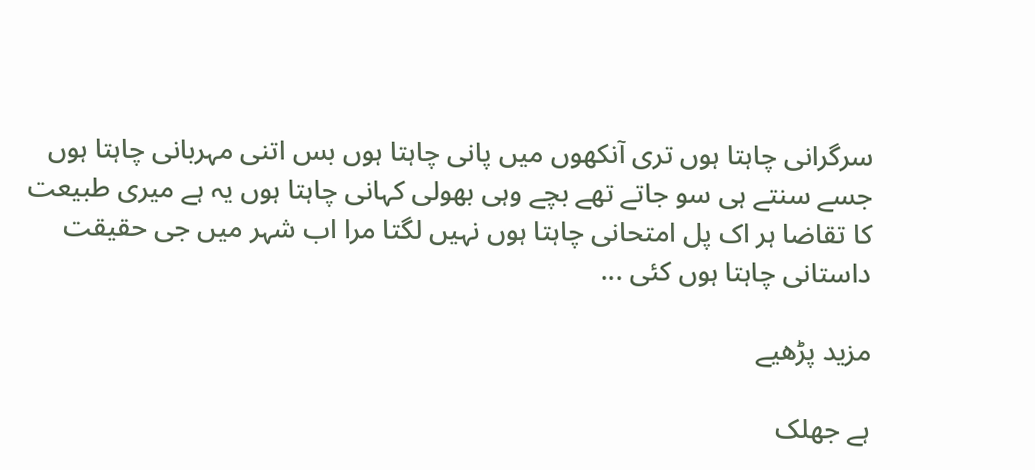سرگرانی چاہتا ہوں تری آنکھوں میں پانی چاہتا ہوں بس اتنی مہربانی چاہتا ہوں جسے سنتے ہی سو جاتے تھے بچے وہی بھولی کہانی چاہتا ہوں یہ ہے میری طبیعت کا تقاضا ہر اک پل امتحانی چاہتا ہوں نہیں لگتا مرا اب شہر میں جی حقیقت داستانی چاہتا ہوں کئی ...

مزید پڑھیے

ہے جھلک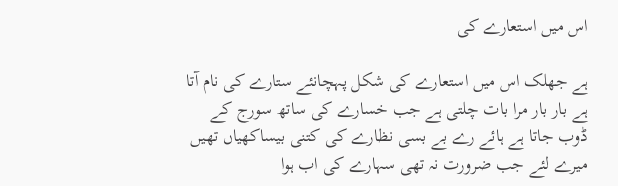اس میں استعارے کی

ہے جھلک اس میں استعارے کی شکل پہچانئے ستارے کی نام آتا ہے بار بار مرا بات چلتی ہے جب خسارے کی ساتھ سورج کے ڈوب جاتا ہے ہائے رے بے بسی نظارے کی کتنی بیساکھیاں تھیں میرے لئے جب ضرورت نہ تھی سہارے کی اب ہوا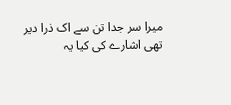میرا سر جدا تن سے اک ذرا دیر تھی اشارے کی کیا یہ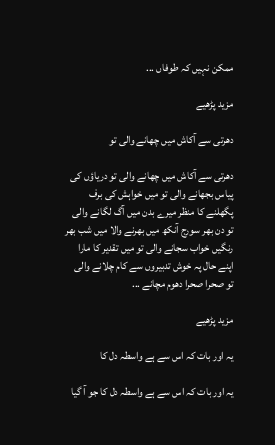ممکن نہیں کہ طوفاں ...

مزید پڑھیے

دھرتی سے آکاش میں چھانے والی تو

دھرتی سے آکاش میں چھانے والی تو دریاؤں کی پیاس بجھانے والی تو میں خواہش کی برف پگھلنے کا منظر میرے بدن میں آگ لگانے والی تو دن بھر سورج آنکھ میں بھرنے والا میں شب بھر رنگیں خواب سجانے والی تو میں تقدیر کا مارا اپنے حال پہ خوش تدبیروں سے کام چلانے والی تو صحرا صحرا دھوم مچانے ...

مزید پڑھیے

یہ اور بات کہ اس سے ہے واسطہ دل کا

یہ اور بات کہ اس سے ہے واسطہ دل کا جو آ گیا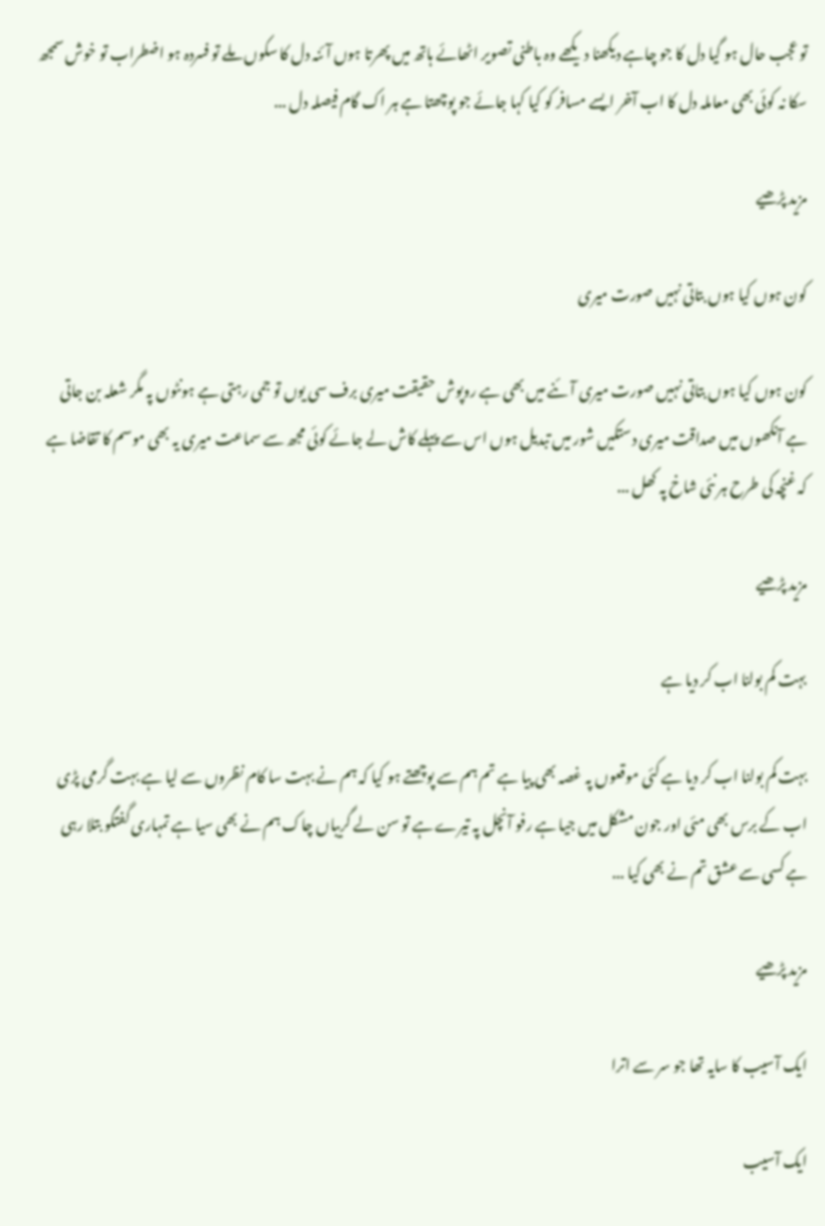تو عجب حال ہو گیا دل کا جو چاہے دیکھنا دیکھے وہ باطنی تصویر اٹھائے ہاتھ میں پھرتا ہوں آئنہ دل کا سکوں ملے تو فسردہ ہو اضطراب تو خوش سمجھ سکا نہ کوئی بھی معاملہ دل کا اب آخر ایسے مسافر کو کیا کہا جائے جو پوچھتا ہے ہر اک گام فیصلہ دل ...

مزید پڑھیے

کون ہوں کیا ہوں بتاتی نہیں صورت میری

کون ہوں کیا ہوں بتاتی نہیں صورت میری آئنے میں بھی ہے روپوش حقیقت میری برف سی یوں تو جمی رہتی ہے ہونٹوں پہ مگر شعلہ بن جاتی ہے آنکھوں میں صداقت میری دستکیں شور میں تبدیل ہوں اس سے پہلے کاش لے جائے کوئی مجھ سے سماعت میری یہ بھی موسم کا تقاضا ہے کہ غنچہ کی طرح ہر نئی شاخ پہ کھل ...

مزید پڑھیے

بہت کم بولنا اب کر دیا ہے

بہت کم بولنا اب کر دیا ہے کئی موقعوں پہ غصہ بھی پیا ہے تم ہم سے پوچھتے ہو کیا کہ ہم نے بہت سا کام نظروں سے لیا ہے بہت گرمی پڑی اب کے برس بھی مئی اور جون مشکل میں جیا ہے رفو آنچل پہ تیرے ہے تو سن لے گریباں چاک ہم نے بھی سیا ہے تمہاری گفتگو بتلا رہی ہے کسی سے عشق تم نے بھی کیا ...

مزید پڑھیے

ایک آسیب کا سایہ تھا جو سر سے اترا

ایک آسیب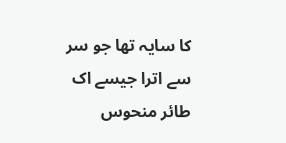کا سایہ تھا جو سر سے اترا جیسے اک طائر منحوس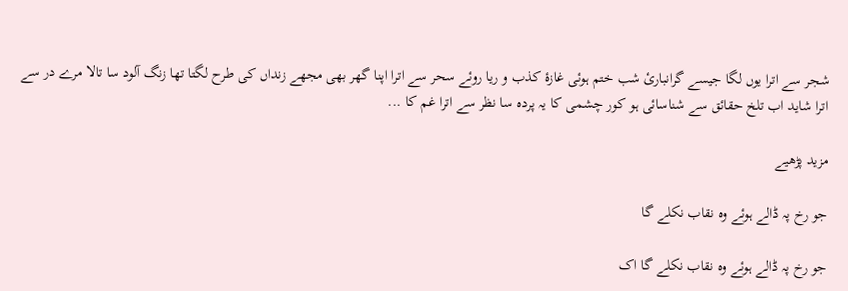شجر سے اترا یوں لگا جیسے گرانباریٔ شب ختم ہوئی غازۂ کذب و ریا روئے سحر سے اترا اپنا گھر بھی مجھے زنداں کی طرح لگتا تھا زنگ آلود سا تالا مرے در سے اترا شاید اب تلخ حقائق سے شناسائی ہو کور چشمی کا یہ پردہ سا نظر سے اترا غم کا ...

مزید پڑھیے

جو رخ پہ ڈالے ہوئے وہ نقاب نکلے گا

جو رخ پہ ڈالے ہوئے وہ نقاب نکلے گا اک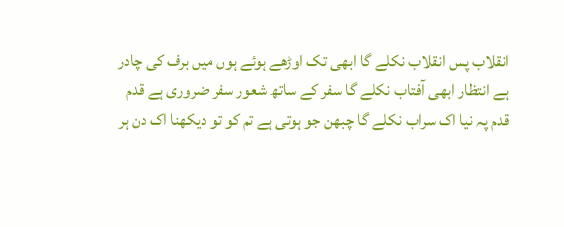انقلاب پس انقلاب نکلے گا ابھی تک اوڑھے ہوئے ہوں میں برف کی چادر ہے انتظار ابھی آفتاب نکلے گا سفر کے ساتھ شعور سفر ضروری ہے قدم قدم پہ نیا اک سراب نکلے گا چبھن جو ہوتی ہے تم کو تو دیکھنا اک دن ہر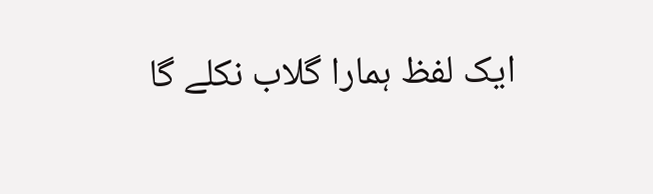ایک لفظ ہمارا گلاب نکلے گا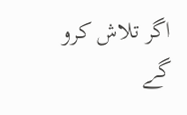اگر تلاش کرو گے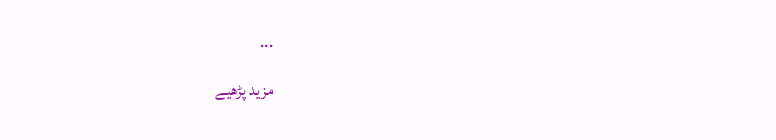...

مزید پڑھیے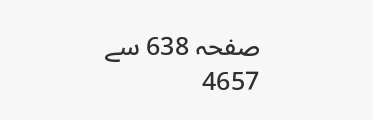صفحہ 638 سے 4657